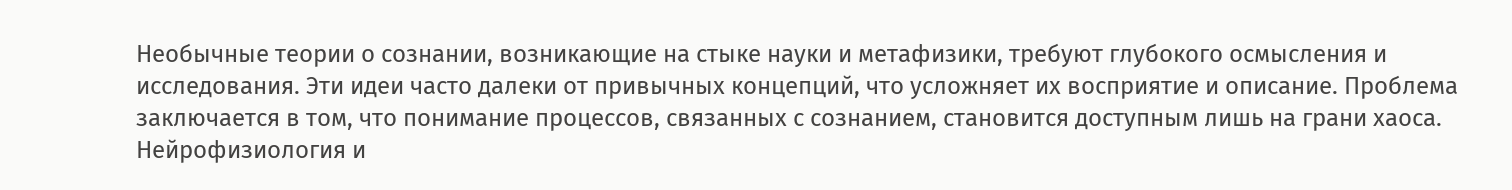Необычные теории о сознании, возникающие на стыке науки и метафизики, требуют глубокого осмысления и исследования. Эти идеи часто далеки от привычных концепций, что усложняет их восприятие и описание. Проблема заключается в том, что понимание процессов, связанных с сознанием, становится доступным лишь на грани хаоса.
Нейрофизиология и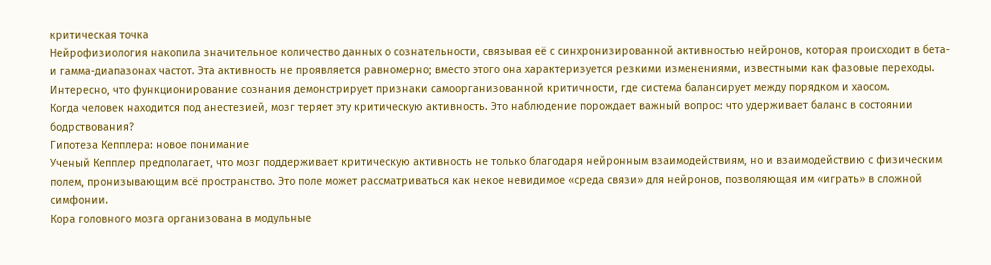критическая точка
Нейрофизиология накопила значительное количество данных о сознательности, связывая её с синхронизированной активностью нейронов, которая происходит в бета- и гамма-диапазонах частот. Эта активность не проявляется равномерно; вместо этого она характеризуется резкими изменениями, известными как фазовые переходы. Интересно, что функционирование сознания демонстрирует признаки самоорганизованной критичности, где система балансирует между порядком и хаосом.
Когда человек находится под анестезией, мозг теряет эту критическую активность. Это наблюдение порождает важный вопрос: что удерживает баланс в состоянии бодрствования?
Гипотеза Кепплера: новое понимание
Ученый Кепплер предполагает, что мозг поддерживает критическую активность не только благодаря нейронным взаимодействиям, но и взаимодействию с физическим полем, пронизывающим всё пространство. Это поле может рассматриваться как некое невидимое «среда связи» для нейронов, позволяющая им «играть» в сложной симфонии.
Кора головного мозга организована в модульные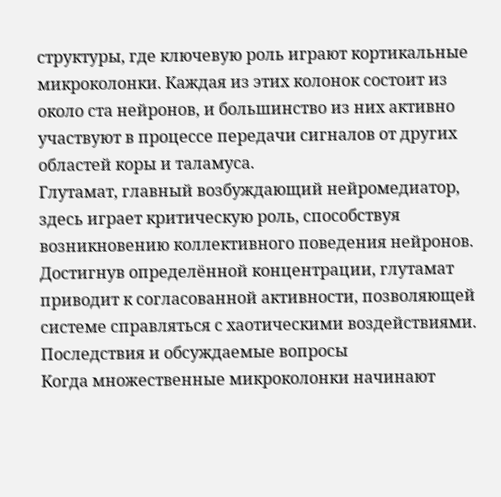структуры, где ключевую роль играют кортикальные микроколонки. Каждая из этих колонок состоит из около ста нейронов, и большинство из них активно участвуют в процессе передачи сигналов от других областей коры и таламуса.
Глутамат, главный возбуждающий нейромедиатор, здесь играет критическую роль, способствуя возникновению коллективного поведения нейронов. Достигнув определённой концентрации, глутамат приводит к согласованной активности, позволяющей системе справляться с хаотическими воздействиями.
Последствия и обсуждаемые вопросы
Когда множественные микроколонки начинают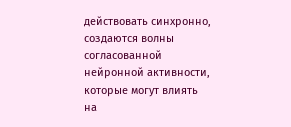действовать синхронно, создаются волны согласованной нейронной активности, которые могут влиять на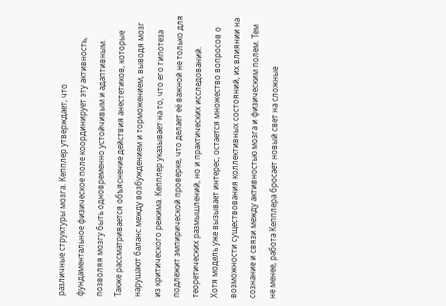различные структуры мозга. Кепплер утверждает, что фундаментальное физическое поле координирует эту активность, позволяя мозгу быть одновременно устойчивым и адаптивным.
Также рассматривается объяснение действия анестетиков, которые нарушают баланс между возбуждением и торможением, выводя мозг из критического режима. Кепплер указывает на то, что его гипотеза подлежит эмпирической проверке, что делает её важной не только для теоретических размышлений, но и практических исследований.
Хотя модель уже вызывает интерес, остается множество вопросов о возможности существования коллективных состояний, их влиянии на сознание и связи между активностью мозга и физическим полем. Тем не менее, работа Кепплера бросает новый свет на сложные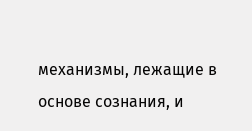механизмы, лежащие в основе сознания, и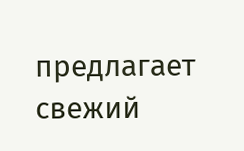предлагает свежий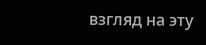взгляд на эту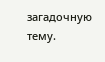загадочную тему.